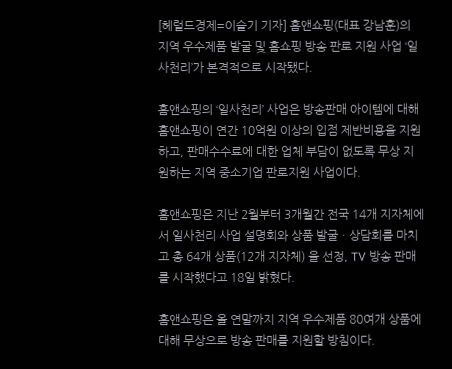[헤럴드경제=이슬기 기자] 홈앤쇼핑(대표 강남훈)의 지역 우수제품 발굴 및 홈쇼핑 방송 판로 지원 사업 ‘일사천리’가 본격적으로 시작됐다.

홈앤쇼핑의 ‘일사천리’ 사업은 방송판매 아이템에 대해 홈앤쇼핑이 연간 10억원 이상의 입점 제반비용을 지원하고, 판매수수료에 대한 업체 부담이 없도록 무상 지원하는 지역 중소기업 판로지원 사업이다.

홈앤쇼핑은 지난 2월부터 3개월간 전국 14개 지자체에서 일사천리 사업 설명회와 상품 발굴ㆍ상담회를 마치고 총 64개 상품(12개 지자체) 을 선정, TV 방송 판매를 시작했다고 18일 밝혔다.

홈앤쇼핑은 올 연말까지 지역 우수제품 80여개 상품에 대해 무상으로 방송 판매를 지원할 방침이다.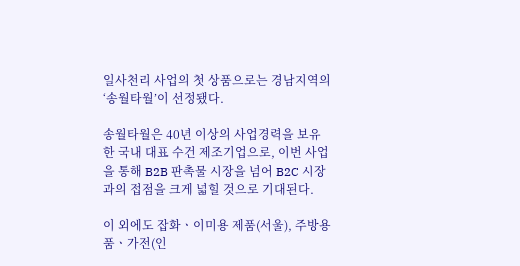일사천리 사업의 첫 상품으로는 경남지역의 ‘송월타월’이 선정됐다.

송월타월은 40년 이상의 사업경력을 보유한 국내 대표 수건 제조기업으로, 이번 사업을 통해 B2B 판촉물 시장을 넘어 B2C 시장과의 접점을 크게 넓힐 것으로 기대된다.

이 외에도 잡화ㆍ이미용 제품(서울), 주방용품ㆍ가전(인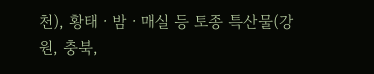천), 황태ㆍ밤ㆍ매실 등 토종 특산물(강원, 충북,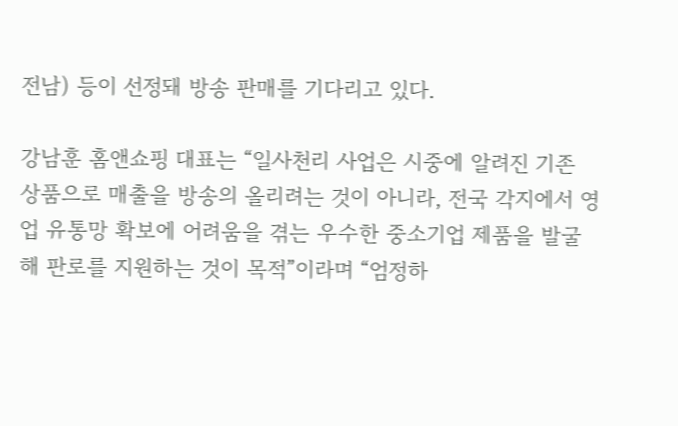전남) 등이 선정돼 방송 판매를 기다리고 있다.

강남훈 홈앤쇼핑 대표는 “일사천리 사업은 시중에 알려진 기존 상품으로 매출을 방송의 올리려는 것이 아니라, 전국 각지에서 영업 유통망 확보에 어려움을 겪는 우수한 중소기업 제품을 발굴해 판로를 지원하는 것이 목적”이라며 “엄정하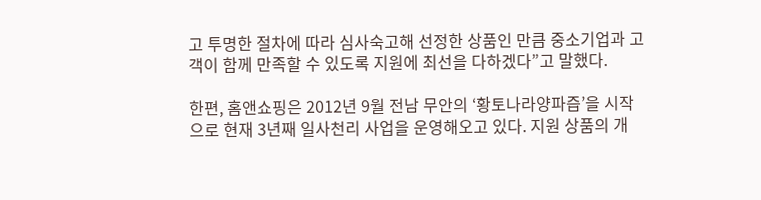고 투명한 절차에 따라 심사숙고해 선정한 상품인 만큼 중소기업과 고객이 함께 만족할 수 있도록 지원에 최선을 다하겠다”고 말했다.

한편, 홈앤쇼핑은 2012년 9월 전남 무안의 ‘황토나라양파즙’을 시작으로 현재 3년째 일사천리 사업을 운영해오고 있다. 지원 상품의 개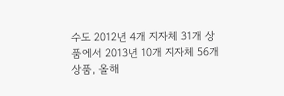수도 2012년 4개 지자체 31개 상품에서 2013년 10개 지자체 56개 상품, 올해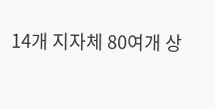14개 지자체 80여개 상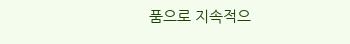품으로 지속적으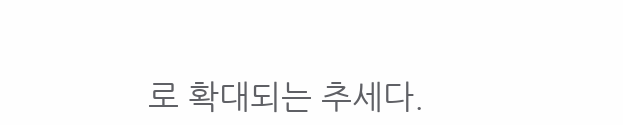로 확대되는 추세다.